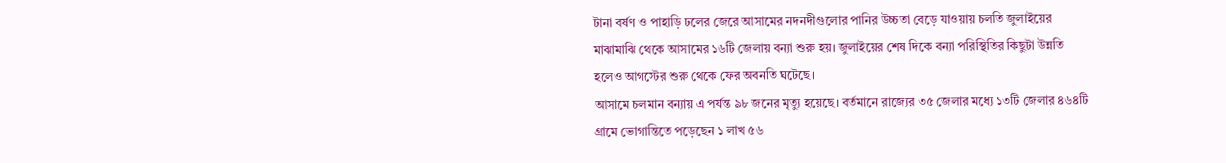টানা বর্ষণ ও পাহাড়ি ঢলের জেরে আসামের নদনদীগুলোর পানির উচ্চতা বেড়ে যাওয়ায় চলতি জুলাইয়ের মাঝামাঝি থেকে আসামের ১৬টি জেলায় বন্যা শুরু হয়। জুলাইয়ের শেষ দিকে বন্যা পরিস্থিতির কিছুটা উন্নতি হলেও আগস্টের শুরু থেকে ফের অবনতি ঘটেছে।
আসামে চলমান বন্যায় এ পর্যন্ত ৯৮ জনের মৃত্যু হয়েছে। বর্তমানে রাজ্যের ৩৫ জেলার মধ্যে ১৩টি জেলার ৪৬৪টি গ্রামে ভোগান্তিতে পড়েছেন ১ লাখ ৫৬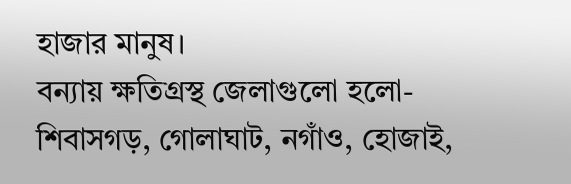হাজার মানুষ।
বন্যায় ক্ষতিগ্রস্থ জেলাগুলো হলো- শিবাসগড়, গোলাঘাট, নগাঁও, হোজাই,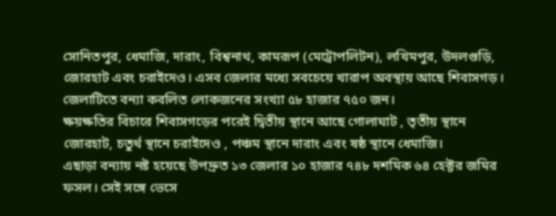সোনিতপুর, ধেমাজি, দারাং, বিশ্বনাথ, কামরূপ (মেট্রোপলিটন), লখিমপুর, উদলগুড়ি, জোরহাট এবং চরাইদেও। এসব জেলার মধ্যে সবচেয়ে খারাপ অবস্থায় আছে শিবাসগড়। জেলাটিতে বন্যা কবলিত লোকজনের সংখ্যা ৫৮ হাজার ৭৫০ জন।
ক্ষয়ক্ষতির বিচারে শিবাসগড়ের পরেই দ্বিতীয় স্থানে আছে গোলাঘাট , তৃতীয় স্থানে জোরহাট, চতুর্থ স্থানে চরাইদেও , পঞ্চম স্থানে দারাং এবং ষষ্ঠ স্থানে ধেমাজি।
এছাড়া বন্যায় নষ্ট হয়েছে উপদ্রুত ১৩ জেলার ১০ হাজার ৭৪৮ দশমিক ৬৪ হেক্টর জমির ফসল। সেই সঙ্গে ভেসে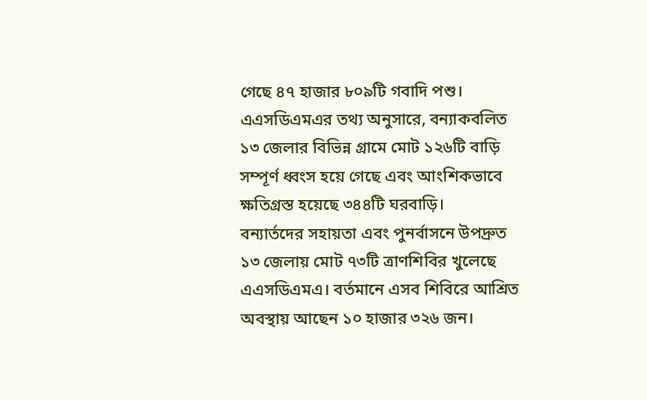গেছে ৪৭ হাজার ৮০৯টি গবাদি পশু।
এএসডিএমএর তথ্য অনুসারে, বন্যাকবলিত ১৩ জেলার বিভিন্ন গ্রামে মোট ১২৬টি বাড়ি সম্পূর্ণ ধ্বংস হয়ে গেছে এবং আংশিকভাবে ক্ষতিগ্রস্ত হয়েছে ৩৪৪টি ঘরবাড়ি।
বন্যার্তদের সহায়তা এবং পুনর্বাসনে উপদ্রুত ১৩ জেলায় মোট ৭৩টি ত্রাণশিবির খুলেছে এএসডিএমএ। বর্তমানে এসব শিবিরে আশ্রিত অবস্থায় আছেন ১০ হাজার ৩২৬ জন।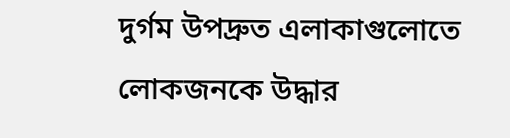দুর্গম উপদ্রুত এলাকাগুলোতে লোকজনকে উদ্ধার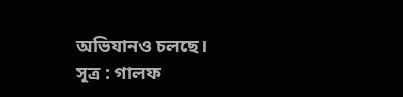অভিযানও চলছে।
সূত্র : গালফ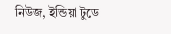নিউজ, ইন্ডিয়া টুডে